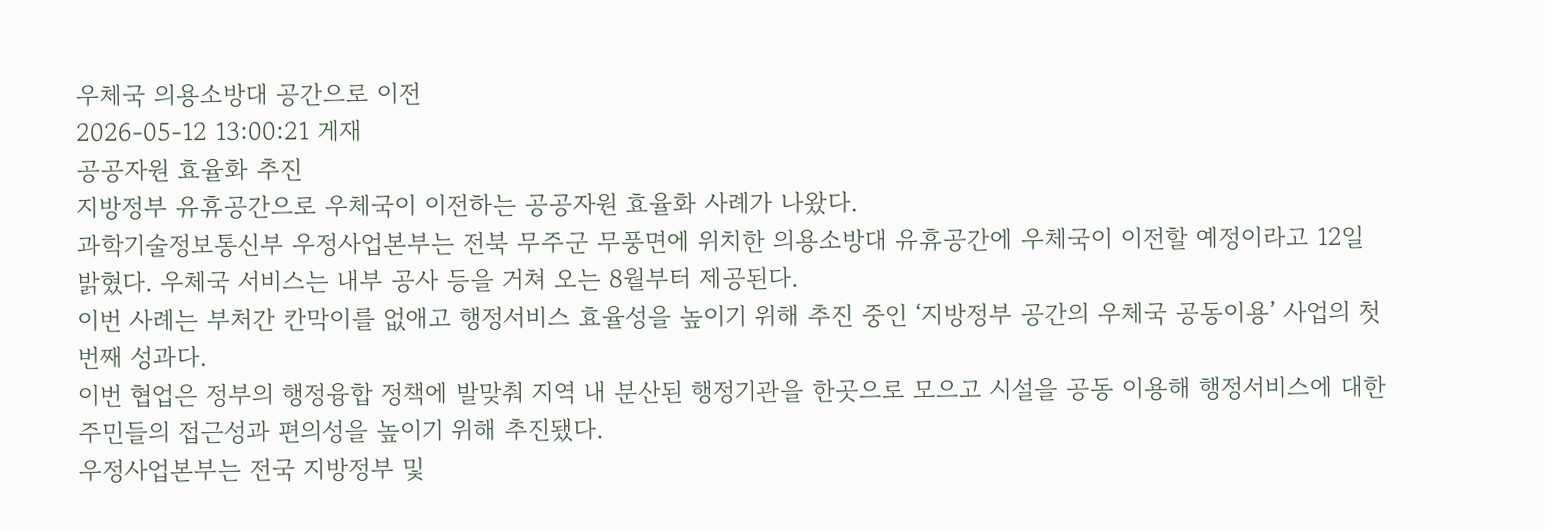우체국 의용소방대 공간으로 이전
2026-05-12 13:00:21 게재
공공자원 효율화 추진
지방정부 유휴공간으로 우체국이 이전하는 공공자원 효율화 사례가 나왔다.
과학기술정보통신부 우정사업본부는 전북 무주군 무풍면에 위치한 의용소방대 유휴공간에 우체국이 이전할 예정이라고 12일 밝혔다. 우체국 서비스는 내부 공사 등을 거쳐 오는 8월부터 제공된다.
이번 사례는 부처간 칸막이를 없애고 행정서비스 효율성을 높이기 위해 추진 중인 ‘지방정부 공간의 우체국 공동이용’ 사업의 첫 번째 성과다.
이번 협업은 정부의 행정융합 정책에 발맞춰 지역 내 분산된 행정기관을 한곳으로 모으고 시설을 공동 이용해 행정서비스에 대한 주민들의 접근성과 편의성을 높이기 위해 추진됐다.
우정사업본부는 전국 지방정부 및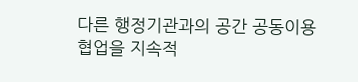다른 행정기관과의 공간 공동이용 협업을 지속적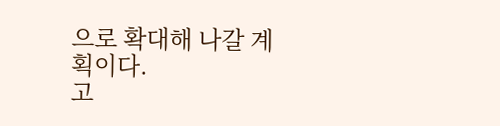으로 확대해 나갈 계획이다.
고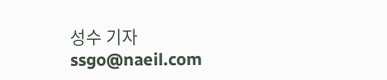성수 기자 ssgo@naeil.com